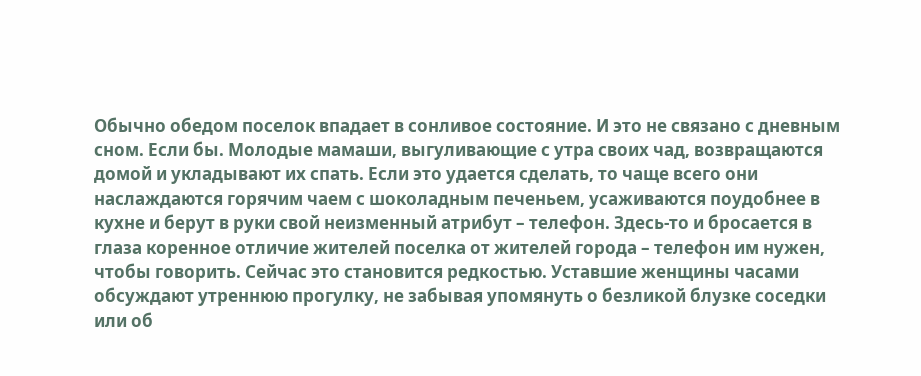Обычно обедом поселок впадает в сонливое состояние. И это не связано с дневным сном. Если бы. Молодые мамаши, выгуливающие с утра своих чад, возвращаются домой и укладывают их спать. Если это удается сделать, то чаще всего они наслаждаются горячим чаем с шоколадным печеньем, усаживаются поудобнее в кухне и берут в руки свой неизменный атрибут – телефон. Здесь-то и бросается в глаза коренное отличие жителей поселка от жителей города – телефон им нужен, чтобы говорить. Сейчас это становится редкостью. Уставшие женщины часами обсуждают утреннюю прогулку, не забывая упомянуть о безликой блузке соседки или об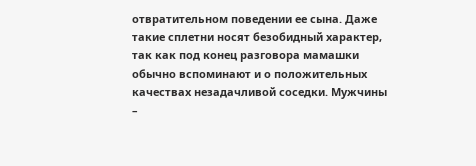отвратительном поведении ее сына. Даже такие сплетни носят безобидный характер, так как под конец разговора мамашки обычно вспоминают и о положительных качествах незадачливой соседки. Мужчины –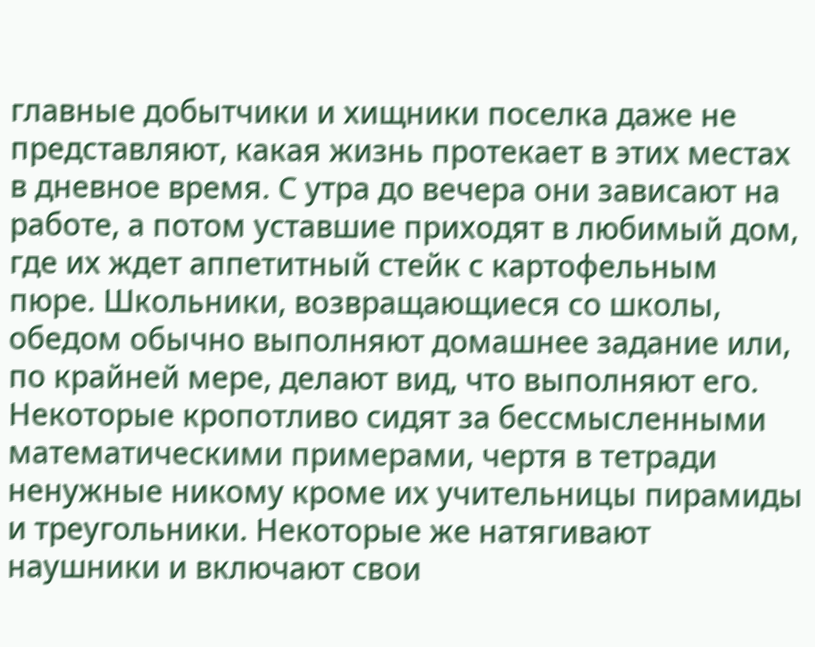главные добытчики и хищники поселка даже не представляют, какая жизнь протекает в этих местах в дневное время. С утра до вечера они зависают на работе, а потом уставшие приходят в любимый дом, где их ждет аппетитный стейк с картофельным пюре. Школьники, возвращающиеся со школы, обедом обычно выполняют домашнее задание или, по крайней мере, делают вид, что выполняют его. Некоторые кропотливо сидят за бессмысленными математическими примерами, чертя в тетради ненужные никому кроме их учительницы пирамиды и треугольники. Некоторые же натягивают наушники и включают свои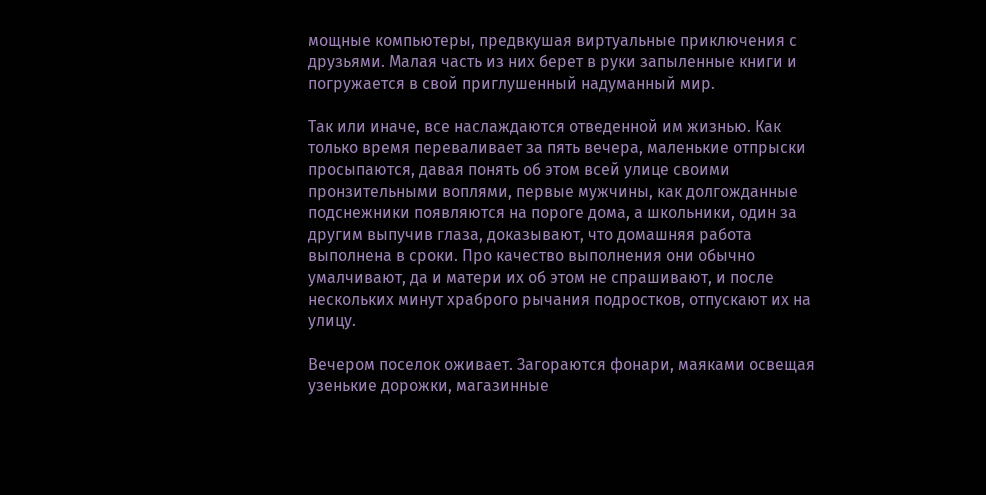мощные компьютеры, предвкушая виртуальные приключения с друзьями. Малая часть из них берет в руки запыленные книги и погружается в свой приглушенный надуманный мир.

Так или иначе, все наслаждаются отведенной им жизнью. Как только время переваливает за пять вечера, маленькие отпрыски просыпаются, давая понять об этом всей улице своими пронзительными воплями, первые мужчины, как долгожданные подснежники появляются на пороге дома, а школьники, один за другим выпучив глаза, доказывают, что домашняя работа выполнена в сроки. Про качество выполнения они обычно умалчивают, да и матери их об этом не спрашивают, и после нескольких минут храброго рычания подростков, отпускают их на улицу.

Вечером поселок оживает. Загораются фонари, маяками освещая узенькие дорожки, магазинные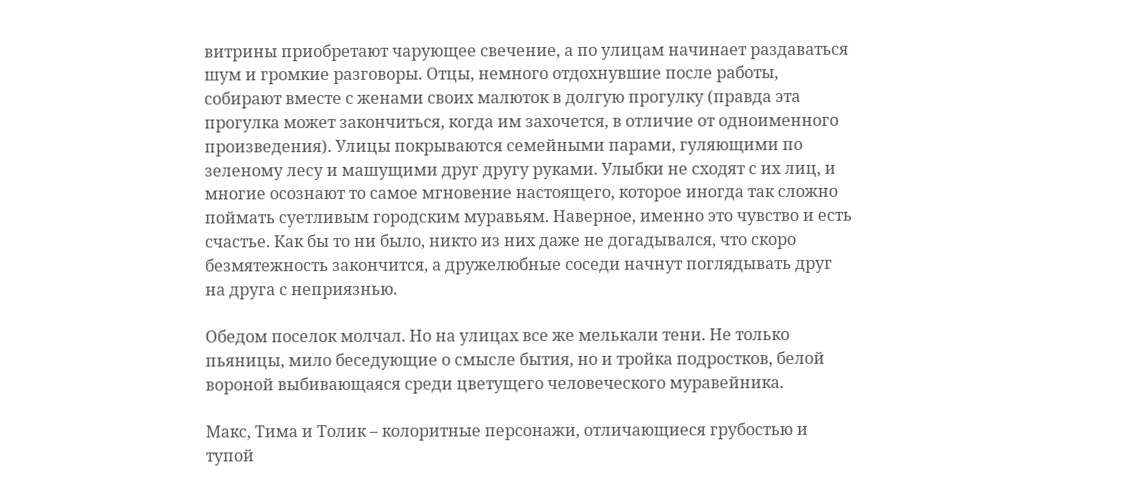витрины приобретают чарующее свечение, а по улицам начинает раздаваться шум и громкие разговоры. Отцы, немного отдохнувшие после работы, собирают вместе с женами своих малюток в долгую прогулку (правда эта прогулка может закончиться, когда им захочется, в отличие от одноименного произведения). Улицы покрываются семейными парами, гуляющими по зеленому лесу и машущими друг другу руками. Улыбки не сходят с их лиц, и многие осознают то самое мгновение настоящего, которое иногда так сложно поймать суетливым городским муравьям. Наверное, именно это чувство и есть счастье. Как бы то ни было, никто из них даже не догадывался, что скоро безмятежность закончится, а дружелюбные соседи начнут поглядывать друг на друга с неприязнью.

Обедом поселок молчал. Но на улицах все же мелькали тени. Не только пьяницы, мило беседующие о смысле бытия, но и тройка подростков, белой вороной выбивающаяся среди цветущего человеческого муравейника.

Макс, Тима и Толик – колоритные персонажи, отличающиеся грубостью и тупой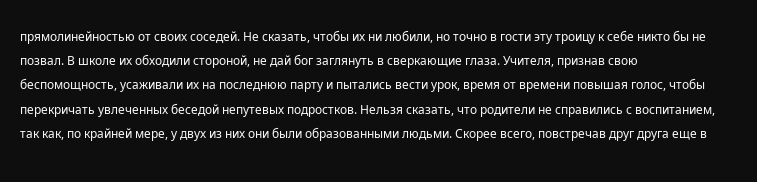прямолинейностью от своих соседей. Не сказать, чтобы их ни любили, но точно в гости эту троицу к себе никто бы не позвал. В школе их обходили стороной, не дай бог заглянуть в сверкающие глаза. Учителя, признав свою беспомощность, усаживали их на последнюю парту и пытались вести урок, время от времени повышая голос, чтобы перекричать увлеченных беседой непутевых подростков. Нельзя сказать, что родители не справились с воспитанием, так как, по крайней мере, у двух из них они были образованными людьми. Скорее всего, повстречав друг друга еще в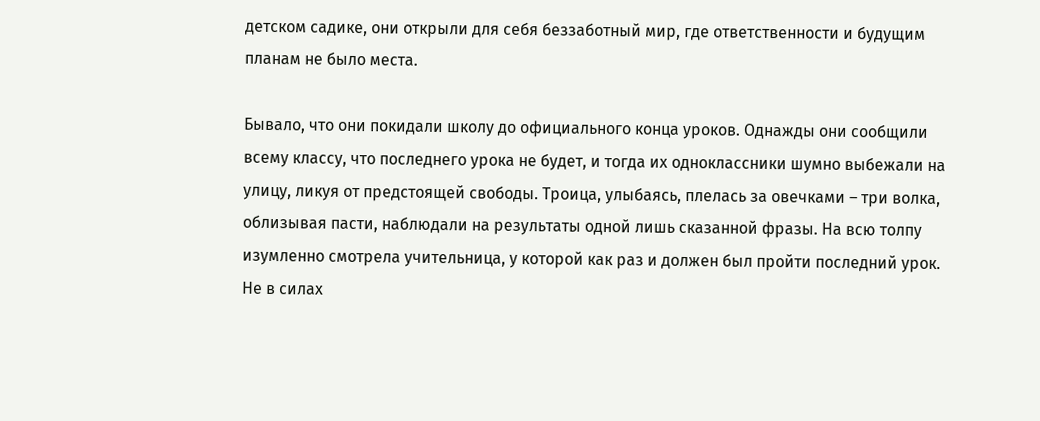детском садике, они открыли для себя беззаботный мир, где ответственности и будущим планам не было места.

Бывало, что они покидали школу до официального конца уроков. Однажды они сообщили всему классу, что последнего урока не будет, и тогда их одноклассники шумно выбежали на улицу, ликуя от предстоящей свободы. Троица, улыбаясь, плелась за овечками – три волка, облизывая пасти, наблюдали на результаты одной лишь сказанной фразы. На всю толпу изумленно смотрела учительница, у которой как раз и должен был пройти последний урок. Не в силах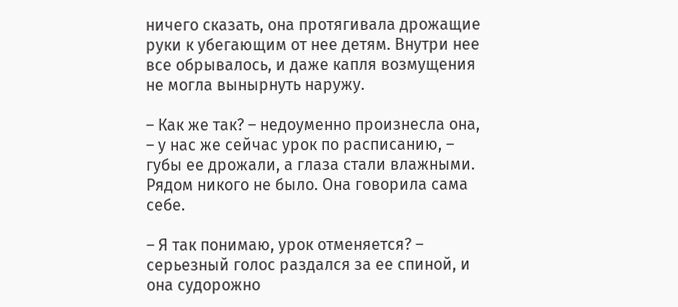ничего сказать, она протягивала дрожащие руки к убегающим от нее детям. Внутри нее все обрывалось, и даже капля возмущения не могла вынырнуть наружу.

– Как же так? – недоуменно произнесла она, – у нас же сейчас урок по расписанию, – губы ее дрожали, а глаза стали влажными. Рядом никого не было. Она говорила сама себе.

– Я так понимаю, урок отменяется? – серьезный голос раздался за ее спиной, и она судорожно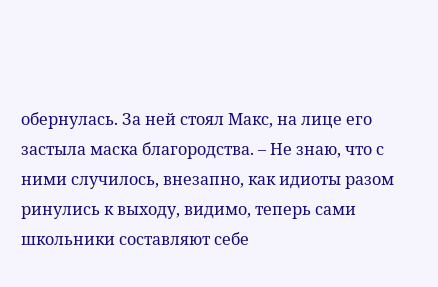обернулась. За ней стоял Макс, на лице его застыла маска благородства. – Не знаю, что с ними случилось, внезапно, как идиоты разом ринулись к выходу, видимо, теперь сами школьники составляют себе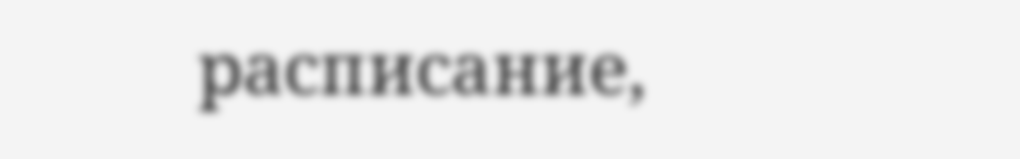расписание,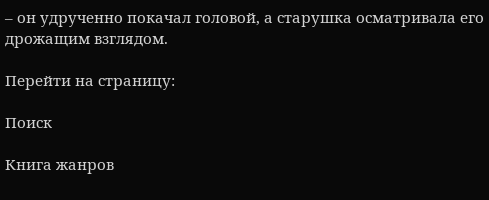– он удрученно покачал головой, а старушка осматривала его дрожащим взглядом.

Перейти на страницу:

Поиск

Книга жанров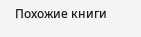Похожие книги